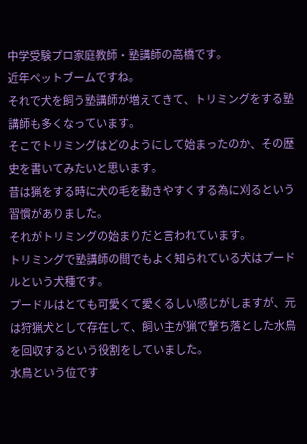中学受験プロ家庭教師・塾講師の高橋です。
近年ペットブームですね。
それで犬を飼う塾講師が増えてきて、トリミングをする塾講師も多くなっています。
そこでトリミングはどのようにして始まったのか、その歴史を書いてみたいと思います。
昔は猟をする時に犬の毛を動きやすくする為に刈るという習慣がありました。
それがトリミングの始まりだと言われています。
トリミングで塾講師の間でもよく知られている犬はプードルという犬種です。
プードルはとても可愛くて愛くるしい感じがしますが、元は狩猟犬として存在して、飼い主が猟で撃ち落とした水鳥を回収するという役割をしていました。
水鳥という位です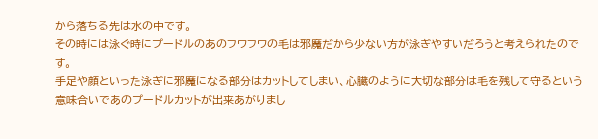から落ちる先は水の中です。
その時には泳ぐ時にプードルのあのフワフワの毛は邪魔だから少ない方が泳ぎやすいだろうと考えられたのです。
手足や顔といった泳ぎに邪魔になる部分はカットしてしまい、心臓のように大切な部分は毛を残して守るという意味合いであのプードルカットが出来あがりまし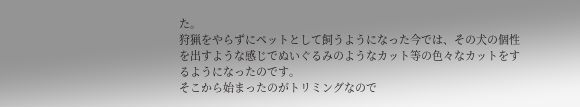た。
狩猟をやらずにペットとして飼うようになった今では、その犬の個性を出すような感じでぬいぐるみのようなカット等の色々なカットをするようになったのです。
そこから始まったのがトリミングなので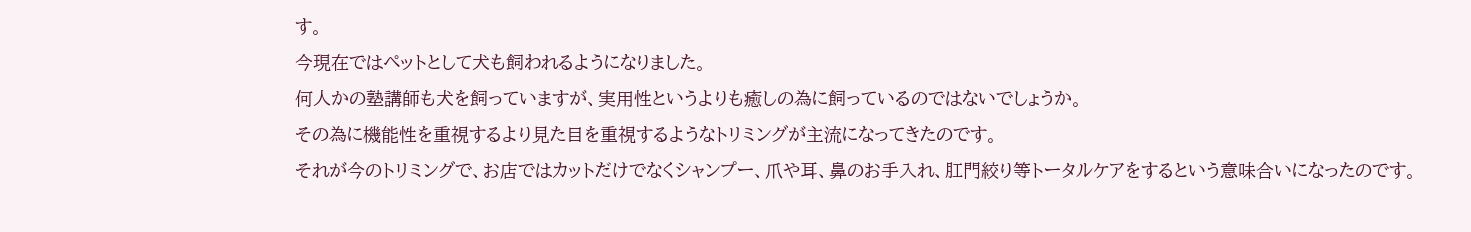す。
今現在ではペットとして犬も飼われるようになりました。
何人かの塾講師も犬を飼っていますが、実用性というよりも癒しの為に飼っているのではないでしょうか。
その為に機能性を重視するより見た目を重視するようなトリミングが主流になってきたのです。
それが今のトリミングで、お店ではカットだけでなくシャンプー、爪や耳、鼻のお手入れ、肛門絞り等トータルケアをするという意味合いになったのです。